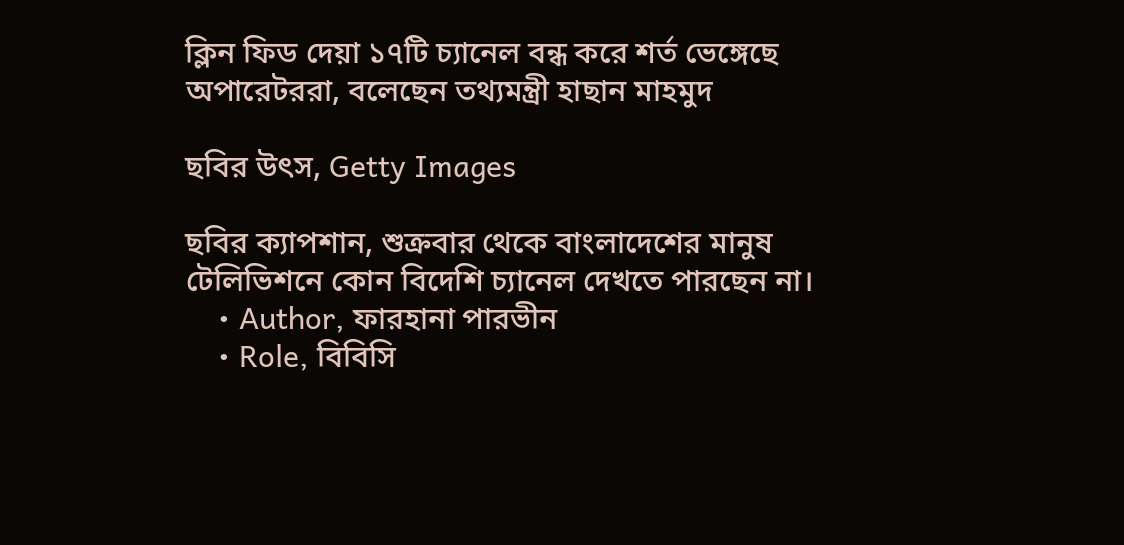ক্লিন ফিড দেয়া ১৭টি চ্যানেল বন্ধ করে শর্ত ভেঙ্গেছে অপারেটররা, বলেছেন তথ্যমন্ত্রী হাছান মাহমুদ

ছবির উৎস, Getty Images

ছবির ক্যাপশান, শুক্রবার থেকে বাংলাদেশের মানুষ টেলিভিশনে কোন বিদেশি চ্যানেল দেখতে পারছেন না।
    • Author, ফারহানা পারভীন
    • Role, বিবিসি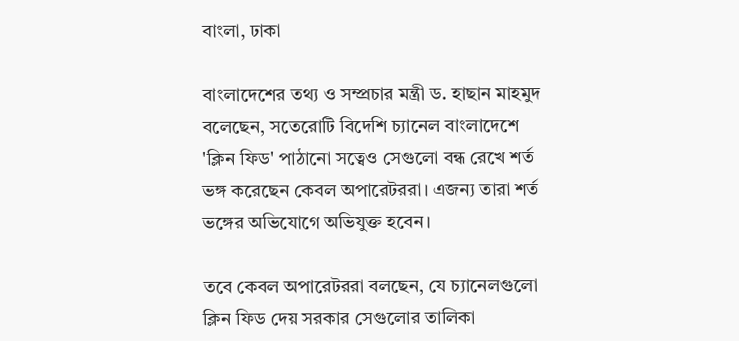বাংলা, ঢাকা

বাংলাদেশের তথ্য ও সম্প্রচার মন্ত্রী ড. হাছান মাহমুদ বলেছেন, সতেরোটি বিদেশি চ্যানেল বাংলাদেশে 'ক্লিন ফিড' পাঠানো সত্বেও সেগুলো বন্ধ রেখে শর্ত ভঙ্গ করেছেন কেবল অপারেটররা। এজন্য তারা শর্ত ভঙ্গের অভিযোগে অভিযুক্ত হবেন।

তবে কেবল অপারেটররা বলছেন, যে চ্যানেলগুলো ক্লিন ফিড দেয় সরকার সেগুলোর তালিকা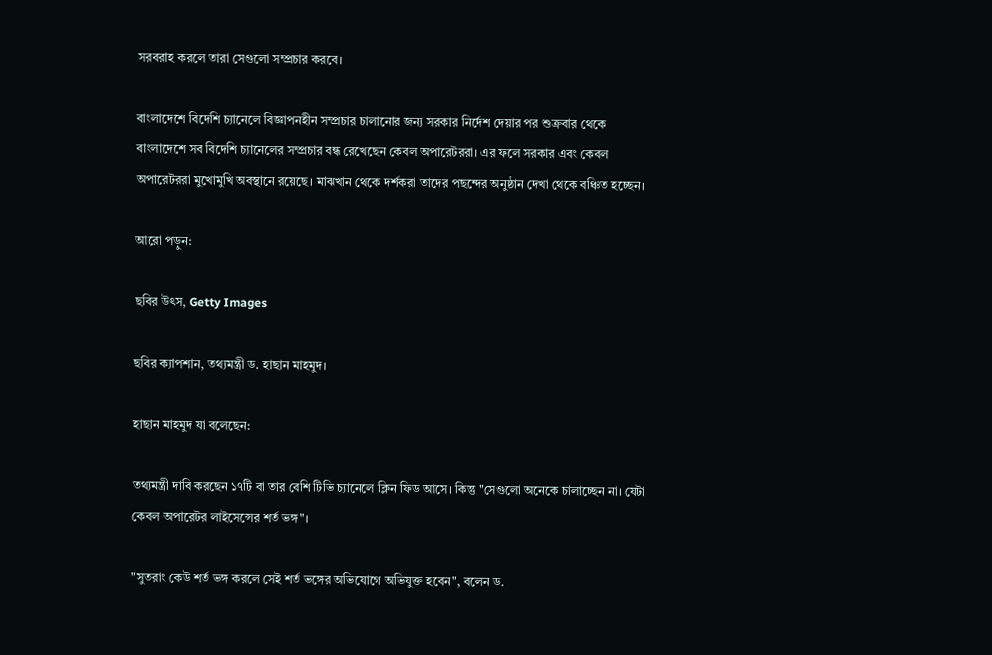সরবরাহ করলে তারা সেগুলো সম্প্রচার করবে।

বাংলাদেশে বিদেশি চ্যানেলে বিজ্ঞাপনহীন সম্প্রচার চালানোর জন্য সরকার নির্দেশ দেয়ার পর শুক্রবার থেকে বাংলাদেশে সব বিদেশি চ্যানেলের সম্প্রচার বন্ধ রেখেছেন কেবল অপারেটররা। এর ফলে সরকার এবং কেবল অপারেটররা মুখোমুখি অবস্থানে রয়েছে। মাঝখান থেকে দর্শকরা তাদের পছন্দের অনুষ্ঠান দেখা থেকে বঞ্চিত হচ্ছেন।

আরো পড়ুন:

ছবির উৎস, Getty Images

ছবির ক্যাপশান, তথ্যমন্ত্রী ড. হাছান মাহমুদ।

হাছান মাহমুদ যা বলেছেন:

তথ্যমন্ত্রী দাবি করছেন ১৭টি বা তার বেশি টিভি চ্যানেলে ক্লিন ফিড আসে। কিন্তু "সেগুলো অনেকে চালাচ্ছেন না। যেটা কেবল অপারেটর লাইসেন্সের শর্ত ভঙ্গ"।

"সুতরাং কেউ শর্ত ভঙ্গ করলে সেই শর্ত ভঙ্গের অভিযোগে অভিযুক্ত হবেন", বলেন ড.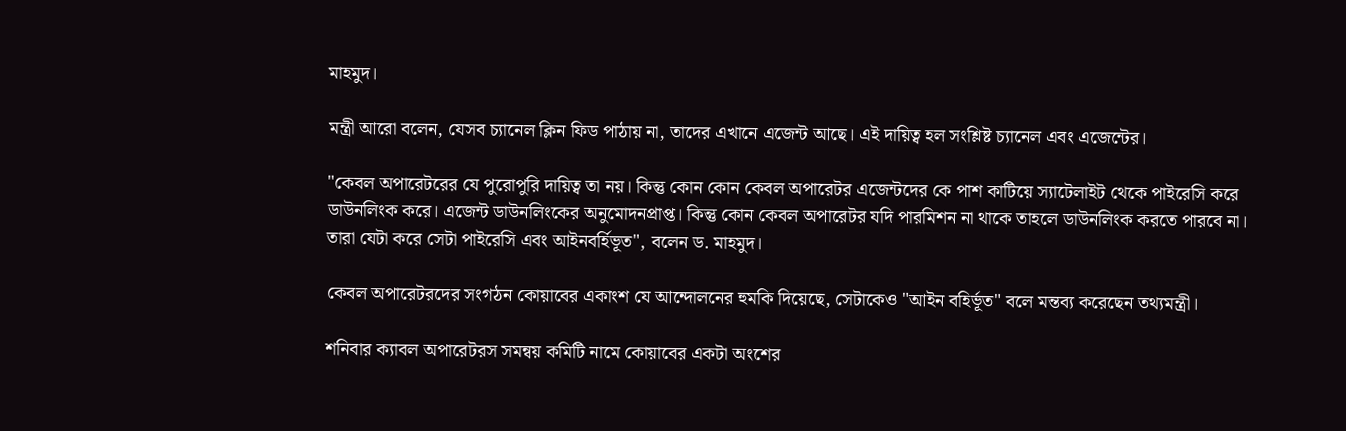মাহমুদ।

মন্ত্রী আরো বলেন, যেসব চ্যানেল ক্লিন ফিড পাঠায় না, তাদের এখানে এজেন্ট আছে। এই দায়িত্ব হল সংশ্লিষ্ট চ্যানেল এবং এজেন্টের।

"কেবল অপারেটরের যে পুরোপুরি দায়িত্ব তা নয়। কিন্তু কোন কোন কেবল অপারেটর এজেন্টদের কে পাশ কাটিয়ে স্যাটেলাইট থেকে পাইরেসি করে ডাউনলিংক করে। এজেন্ট ডাউনলিংকের অনুমোদনপ্রাপ্ত। কিন্তু কোন কেবল অপারেটর যদি পারমিশন না থাকে তাহলে ডাউনলিংক করতে পারবে না। তারা যেটা করে সেটা পাইরেসি এবং আইনবর্হিভূত", বলেন ড. মাহমুদ।

কেবল অপারেটরদের সংগঠন কোয়াবের একাংশ যে আন্দোলনের হুমকি দিয়েছে, সেটাকেও "আইন বহির্ভূত" বলে মন্তব্য করেছেন তথ্যমন্ত্রী।

শনিবার ক্যাবল অপারেটরস সমন্বয় কমিটি নামে কোয়াবের একটা অংশের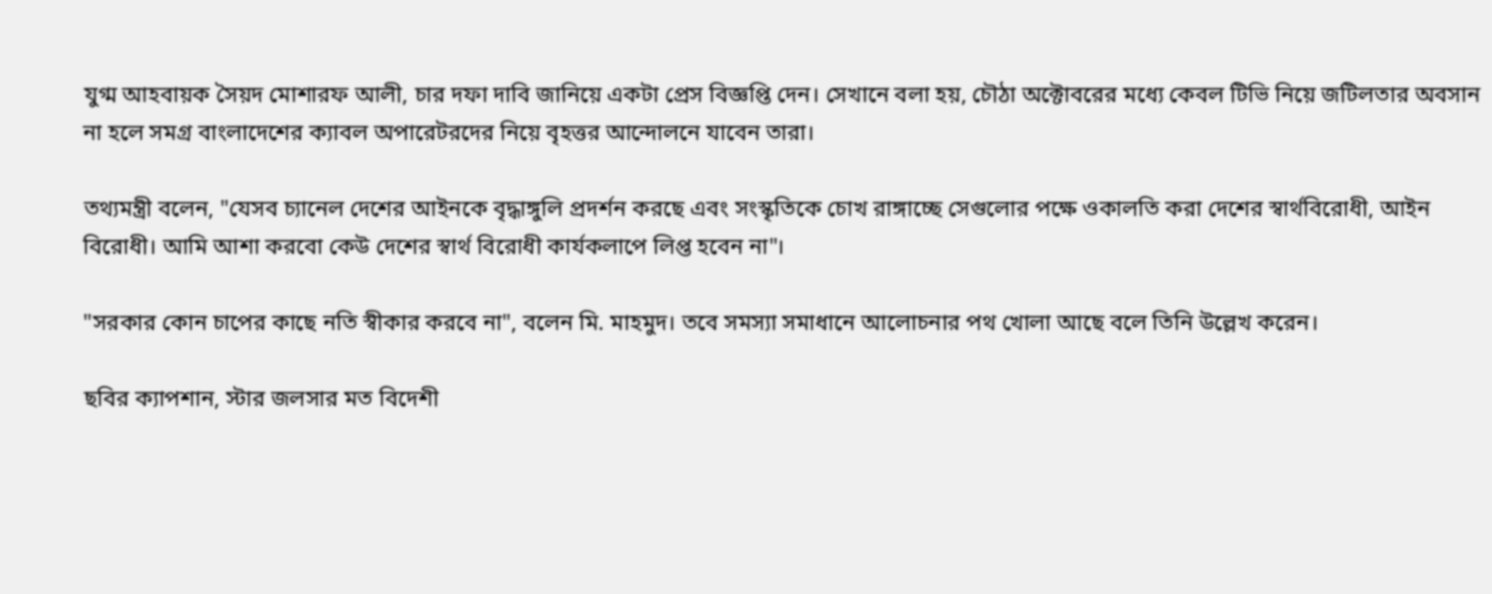যুগ্ম আহবায়ক সৈয়দ মোশারফ আলী, চার দফা দাবি জানিয়ে একটা প্রেস বিজ্ঞপ্তি দেন। সেখানে বলা হয়, চৌঠা অক্টোবরের মধ্যে কেবল টিভি নিয়ে জটিলতার অবসান না হলে সমগ্র বাংলাদেশের ক্যাবল অপারেটরদের নিয়ে বৃহত্তর আন্দোলনে যাবেন তারা।

তথ্যমন্ত্রী বলেন, "যেসব চ্যানেল দেশের আইনকে বৃদ্ধাঙ্গুলি প্রদর্শন করছে এবং সংস্কৃতিকে চোখ রাঙ্গাচ্ছে সেগুলোর পক্ষে ওকালতি করা দেশের স্বার্থবিরোধী, আইন বিরোধী। আমি আশা করবো কেউ দেশের স্বার্থ বিরোধী কার্যকলাপে লিপ্ত হবেন না"।

"সরকার কোন চাপের কাছে নতি স্বীকার করবে না", বলেন মি. মাহমুদ। তবে সমস্যা সমাধানে আলোচনার পথ খোলা আছে বলে তিনি উল্লেখ করেন।

ছবির ক্যাপশান, স্টার জলসার মত বিদেশী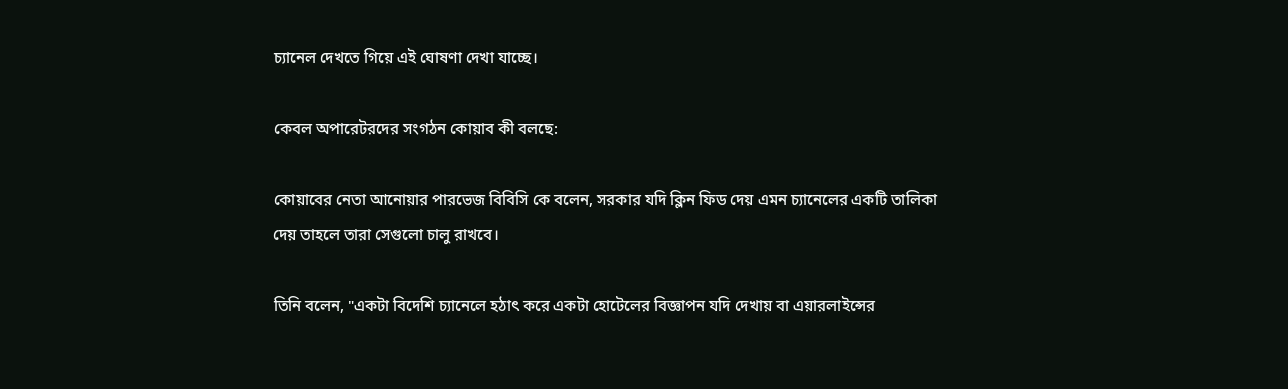চ্যানেল দেখতে গিয়ে এই ঘোষণা দেখা যাচ্ছে।

কেবল অপারেটরদের সংগঠন কোয়াব কী বলছে:

কোয়াবের নেতা আনোয়ার পারভেজ বিবিসি কে বলেন, সরকার যদি ক্লিন ফিড দেয় এমন চ্যানেলের একটি তালিকা দেয় তাহলে তারা সেগুলো চালু রাখবে।

তিনি বলেন, "একটা বিদেশি চ্যানেলে হঠাৎ করে একটা হোটেলের বিজ্ঞাপন যদি দেখায় বা এয়ারলাইন্সের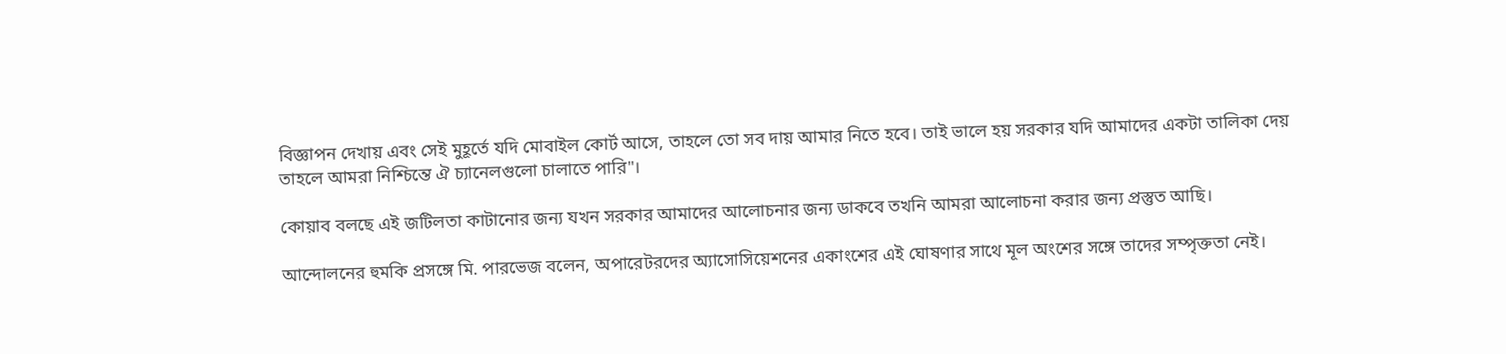বিজ্ঞাপন দেখায় এবং সেই মুহূর্তে যদি মোবাইল কোর্ট আসে, তাহলে তো সব দায় আমার নিতে হবে। তাই ভালে হয় সরকার যদি আমাদের একটা তালিকা দেয় তাহলে আমরা নিশ্চিন্তে ঐ চ্যানেলগুলো চালাতে পারি"।

কোয়াব বলছে এই জটিলতা কাটানোর জন্য যখন সরকার আমাদের আলোচনার জন্য ডাকবে তখনি আমরা আলোচনা করার জন্য প্রস্তুত আছি।

আন্দোলনের হুমকি প্রসঙ্গে মি. পারভেজ বলেন, অপারেটরদের অ্যাসোসিয়েশনের একাংশের এই ঘোষণার সাথে মূল অংশের সঙ্গে তাদের সম্পৃক্ততা নেই।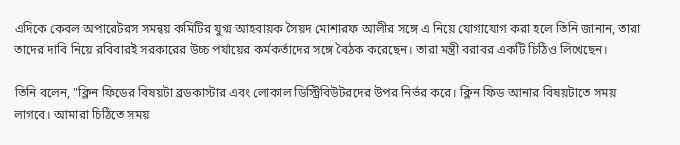এদিকে কেবল অপারেটরস সমন্বয় কমিটির যুগ্ম আহবায়ক সৈয়দ মোশারফ আলীর সঙ্গে এ নিয়ে যোগাযোগ করা হলে তিনি জানান, তারা তাদের দাবি নিয়ে রবিবারই সরকারের উচ্চ পর্যায়ের কর্মকর্তাদের সঙ্গে বৈঠক করেছেন। তারা মন্ত্রী বরাবর একটি চিঠিও লিখেছেন।

তিনি বলেন, "ক্লিন ফিডের বিষয়টা ব্রডকাস্টার এবং লোকাল ডিস্ট্রিবিউটরদের উপর নির্ভর করে। ক্লিন ফিড আনার বিষয়টাতে সময় লাগবে। আমারা চিঠিতে সময়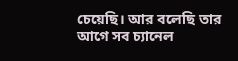চেয়েছি। আর বলেছি তার আগে সব চ্যানেল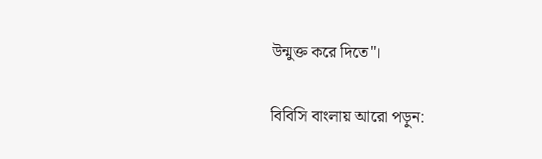উন্মুক্ত করে দিতে"।

বিবিসি বাংলায় আরো পড়ুন: